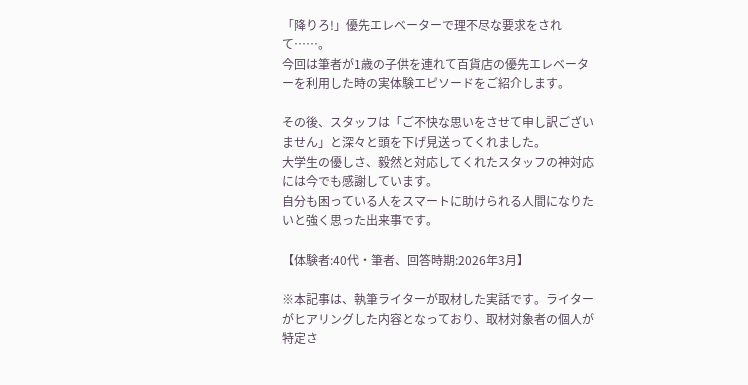「降りろ!」優先エレベーターで理不尽な要求をされて……。
今回は筆者が1歳の子供を連れて百貨店の優先エレベーターを利用した時の実体験エピソードをご紹介します。

その後、スタッフは「ご不快な思いをさせて申し訳ございません」と深々と頭を下げ見送ってくれました。
大学生の優しさ、毅然と対応してくれたスタッフの神対応には今でも感謝しています。
自分も困っている人をスマートに助けられる人間になりたいと強く思った出来事です。

【体験者:40代・筆者、回答時期:2026年3月】

※本記事は、執筆ライターが取材した実話です。ライターがヒアリングした内容となっており、取材対象者の個人が特定さ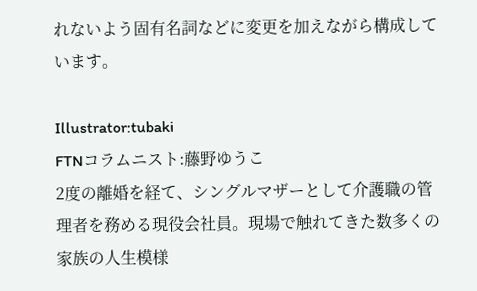れないよう固有名詞などに変更を加えながら構成しています。

Illustrator:tubaki
FTNコラムニスト:藤野ゆうこ
2度の離婚を経て、シングルマザーとして介護職の管理者を務める現役会社員。現場で触れてきた数多くの家族の人生模様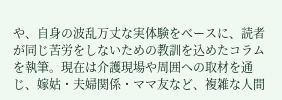や、自身の波乱万丈な実体験をベースに、読者が同じ苦労をしないための教訓を込めたコラムを執筆。現在は介護現場や周囲への取材を通じ、嫁姑・夫婦関係・ママ友など、複雑な人間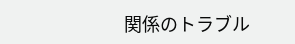関係のトラブル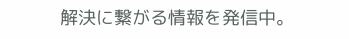解決に繋がる情報を発信中。